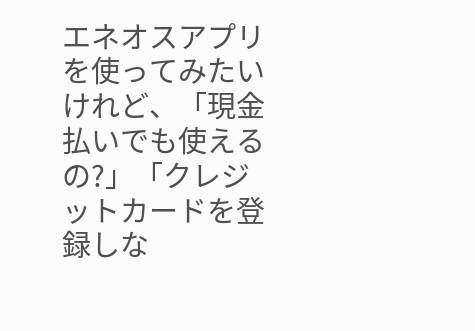エネオスアプリを使ってみたいけれど、「現金払いでも使えるの?」「クレジットカードを登録しな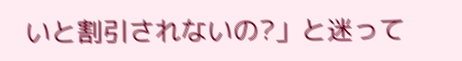いと割引されないの?」と迷って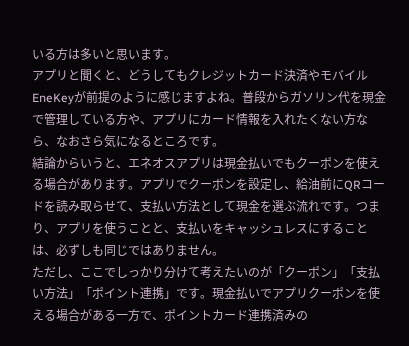いる方は多いと思います。
アプリと聞くと、どうしてもクレジットカード決済やモバイルEneKeyが前提のように感じますよね。普段からガソリン代を現金で管理している方や、アプリにカード情報を入れたくない方なら、なおさら気になるところです。
結論からいうと、エネオスアプリは現金払いでもクーポンを使える場合があります。アプリでクーポンを設定し、給油前にQRコードを読み取らせて、支払い方法として現金を選ぶ流れです。つまり、アプリを使うことと、支払いをキャッシュレスにすることは、必ずしも同じではありません。
ただし、ここでしっかり分けて考えたいのが「クーポン」「支払い方法」「ポイント連携」です。現金払いでアプリクーポンを使える場合がある一方で、ポイントカード連携済みの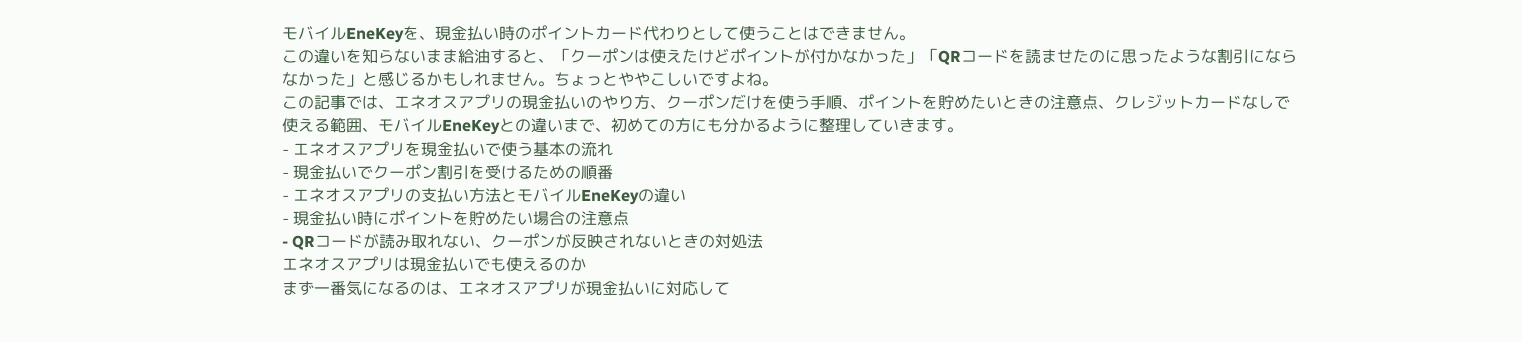モバイルEneKeyを、現金払い時のポイントカード代わりとして使うことはできません。
この違いを知らないまま給油すると、「クーポンは使えたけどポイントが付かなかった」「QRコードを読ませたのに思ったような割引にならなかった」と感じるかもしれません。ちょっとややこしいですよね。
この記事では、エネオスアプリの現金払いのやり方、クーポンだけを使う手順、ポイントを貯めたいときの注意点、クレジットカードなしで使える範囲、モバイルEneKeyとの違いまで、初めての方にも分かるように整理していきます。
- エネオスアプリを現金払いで使う基本の流れ
- 現金払いでクーポン割引を受けるための順番
- エネオスアプリの支払い方法とモバイルEneKeyの違い
- 現金払い時にポイントを貯めたい場合の注意点
- QRコードが読み取れない、クーポンが反映されないときの対処法
エネオスアプリは現金払いでも使えるのか
まず一番気になるのは、エネオスアプリが現金払いに対応して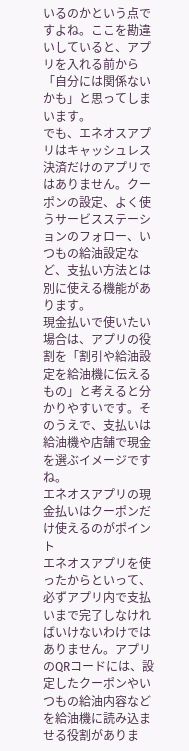いるのかという点ですよね。ここを勘違いしていると、アプリを入れる前から「自分には関係ないかも」と思ってしまいます。
でも、エネオスアプリはキャッシュレス決済だけのアプリではありません。クーポンの設定、よく使うサービスステーションのフォロー、いつもの給油設定など、支払い方法とは別に使える機能があります。
現金払いで使いたい場合は、アプリの役割を「割引や給油設定を給油機に伝えるもの」と考えると分かりやすいです。そのうえで、支払いは給油機や店舗で現金を選ぶイメージですね。
エネオスアプリの現金払いはクーポンだけ使えるのがポイント
エネオスアプリを使ったからといって、必ずアプリ内で支払いまで完了しなければいけないわけではありません。アプリのQRコードには、設定したクーポンやいつもの給油内容などを給油機に読み込ませる役割がありま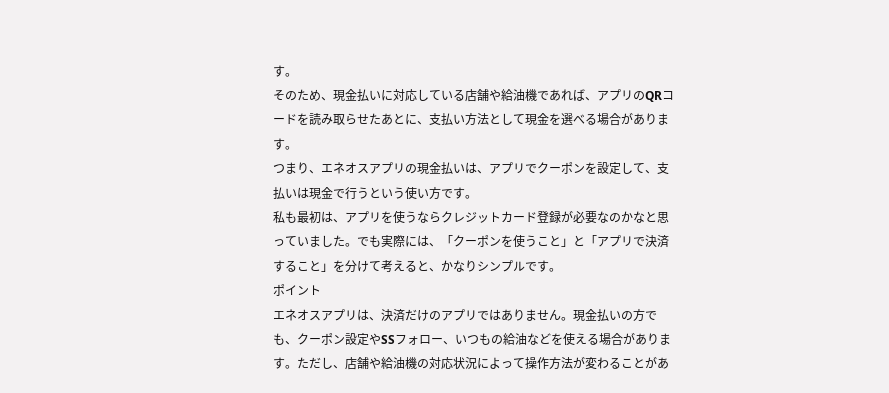す。
そのため、現金払いに対応している店舗や給油機であれば、アプリのQRコードを読み取らせたあとに、支払い方法として現金を選べる場合があります。
つまり、エネオスアプリの現金払いは、アプリでクーポンを設定して、支払いは現金で行うという使い方です。
私も最初は、アプリを使うならクレジットカード登録が必要なのかなと思っていました。でも実際には、「クーポンを使うこと」と「アプリで決済すること」を分けて考えると、かなりシンプルです。
ポイント
エネオスアプリは、決済だけのアプリではありません。現金払いの方でも、クーポン設定やSSフォロー、いつもの給油などを使える場合があります。ただし、店舗や給油機の対応状況によって操作方法が変わることがあ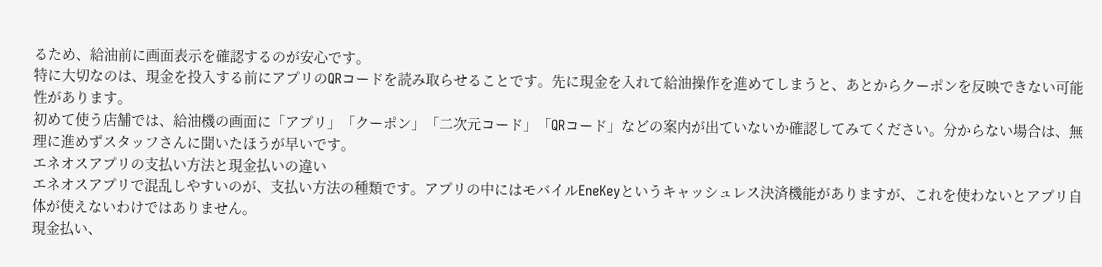るため、給油前に画面表示を確認するのが安心です。
特に大切なのは、現金を投入する前にアプリのQRコードを読み取らせることです。先に現金を入れて給油操作を進めてしまうと、あとからクーポンを反映できない可能性があります。
初めて使う店舗では、給油機の画面に「アプリ」「クーポン」「二次元コード」「QRコード」などの案内が出ていないか確認してみてください。分からない場合は、無理に進めずスタッフさんに聞いたほうが早いです。
エネオスアプリの支払い方法と現金払いの違い
エネオスアプリで混乱しやすいのが、支払い方法の種類です。アプリの中にはモバイルEneKeyというキャッシュレス決済機能がありますが、これを使わないとアプリ自体が使えないわけではありません。
現金払い、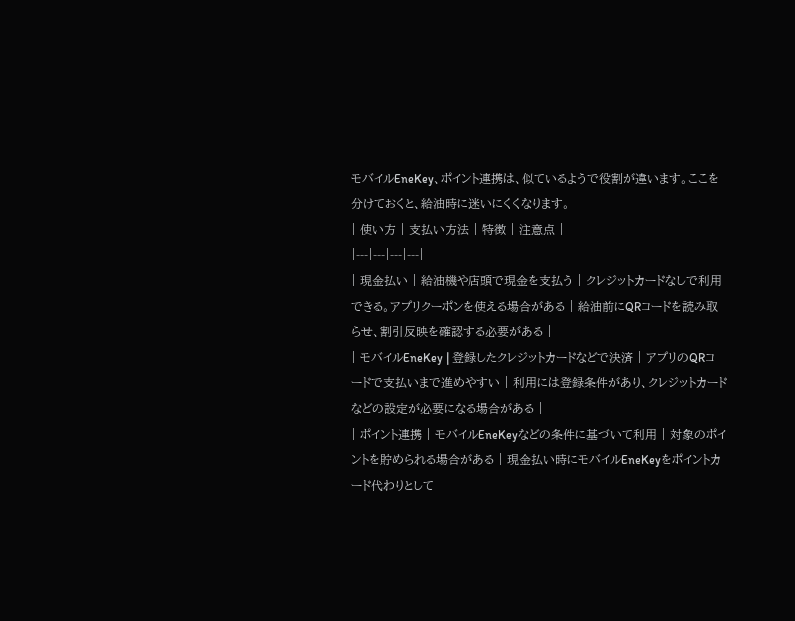モバイルEneKey、ポイント連携は、似ているようで役割が違います。ここを分けておくと、給油時に迷いにくくなります。
| 使い方 | 支払い方法 | 特徴 | 注意点 |
|---|---|---|---|
| 現金払い | 給油機や店頭で現金を支払う | クレジットカードなしで利用できる。アプリクーポンを使える場合がある | 給油前にQRコードを読み取らせ、割引反映を確認する必要がある |
| モバイルEneKey | 登録したクレジットカードなどで決済 | アプリのQRコードで支払いまで進めやすい | 利用には登録条件があり、クレジットカードなどの設定が必要になる場合がある |
| ポイント連携 | モバイルEneKeyなどの条件に基づいて利用 | 対象のポイントを貯められる場合がある | 現金払い時にモバイルEneKeyをポイントカード代わりとして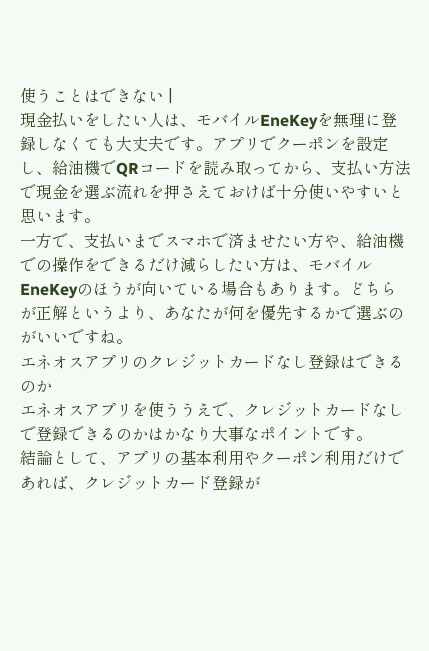使うことはできない |
現金払いをしたい人は、モバイルEneKeyを無理に登録しなくても大丈夫です。アプリでクーポンを設定し、給油機でQRコードを読み取ってから、支払い方法で現金を選ぶ流れを押さえておけば十分使いやすいと思います。
一方で、支払いまでスマホで済ませたい方や、給油機での操作をできるだけ減らしたい方は、モバイルEneKeyのほうが向いている場合もあります。どちらが正解というより、あなたが何を優先するかで選ぶのがいいですね。
エネオスアプリのクレジットカードなし登録はできるのか
エネオスアプリを使ううえで、クレジットカードなしで登録できるのかはかなり大事なポイントです。
結論として、アプリの基本利用やクーポン利用だけであれば、クレジットカード登録が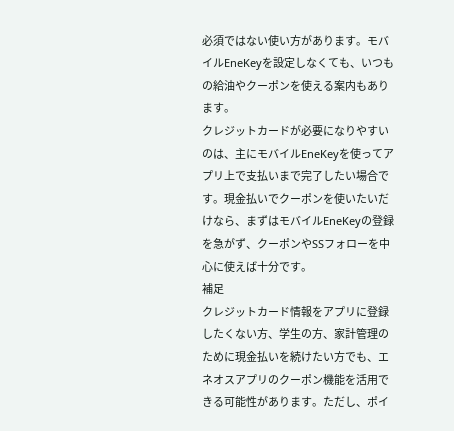必須ではない使い方があります。モバイルEneKeyを設定しなくても、いつもの給油やクーポンを使える案内もあります。
クレジットカードが必要になりやすいのは、主にモバイルEneKeyを使ってアプリ上で支払いまで完了したい場合です。現金払いでクーポンを使いたいだけなら、まずはモバイルEneKeyの登録を急がず、クーポンやSSフォローを中心に使えば十分です。
補足
クレジットカード情報をアプリに登録したくない方、学生の方、家計管理のために現金払いを続けたい方でも、エネオスアプリのクーポン機能を活用できる可能性があります。ただし、ポイ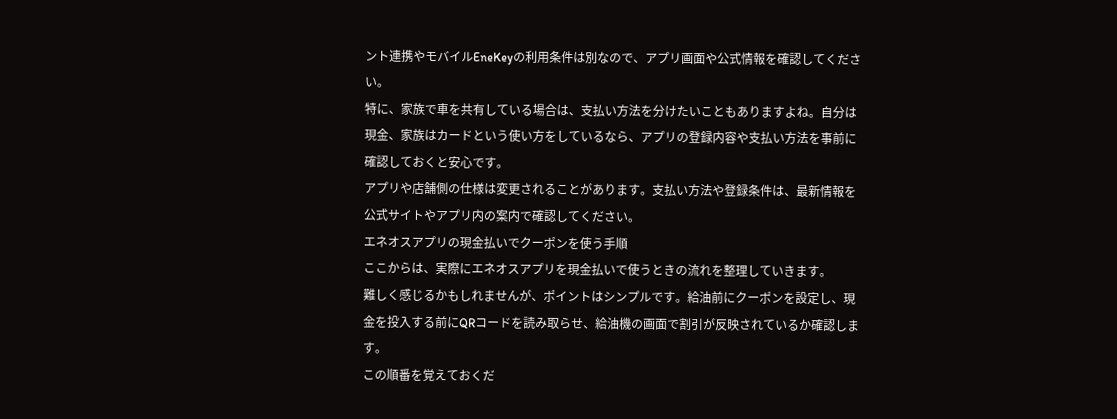ント連携やモバイルEneKeyの利用条件は別なので、アプリ画面や公式情報を確認してください。
特に、家族で車を共有している場合は、支払い方法を分けたいこともありますよね。自分は現金、家族はカードという使い方をしているなら、アプリの登録内容や支払い方法を事前に確認しておくと安心です。
アプリや店舗側の仕様は変更されることがあります。支払い方法や登録条件は、最新情報を公式サイトやアプリ内の案内で確認してください。
エネオスアプリの現金払いでクーポンを使う手順
ここからは、実際にエネオスアプリを現金払いで使うときの流れを整理していきます。
難しく感じるかもしれませんが、ポイントはシンプルです。給油前にクーポンを設定し、現金を投入する前にQRコードを読み取らせ、給油機の画面で割引が反映されているか確認します。
この順番を覚えておくだ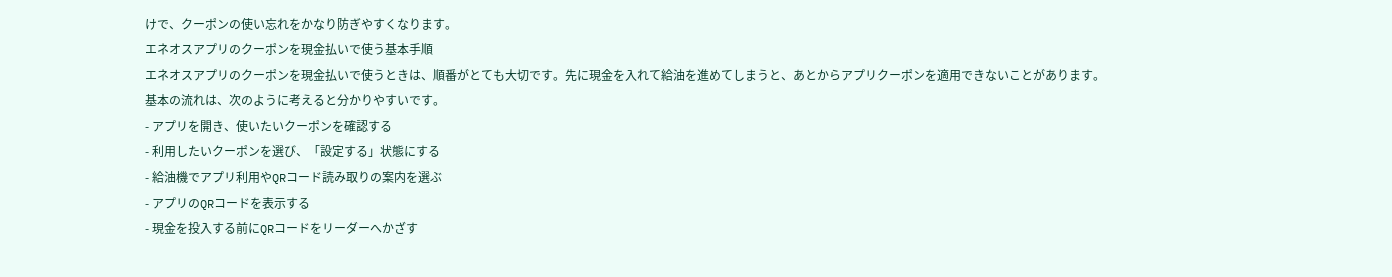けで、クーポンの使い忘れをかなり防ぎやすくなります。
エネオスアプリのクーポンを現金払いで使う基本手順
エネオスアプリのクーポンを現金払いで使うときは、順番がとても大切です。先に現金を入れて給油を進めてしまうと、あとからアプリクーポンを適用できないことがあります。
基本の流れは、次のように考えると分かりやすいです。
- アプリを開き、使いたいクーポンを確認する
- 利用したいクーポンを選び、「設定する」状態にする
- 給油機でアプリ利用やQRコード読み取りの案内を選ぶ
- アプリのQRコードを表示する
- 現金を投入する前にQRコードをリーダーへかざす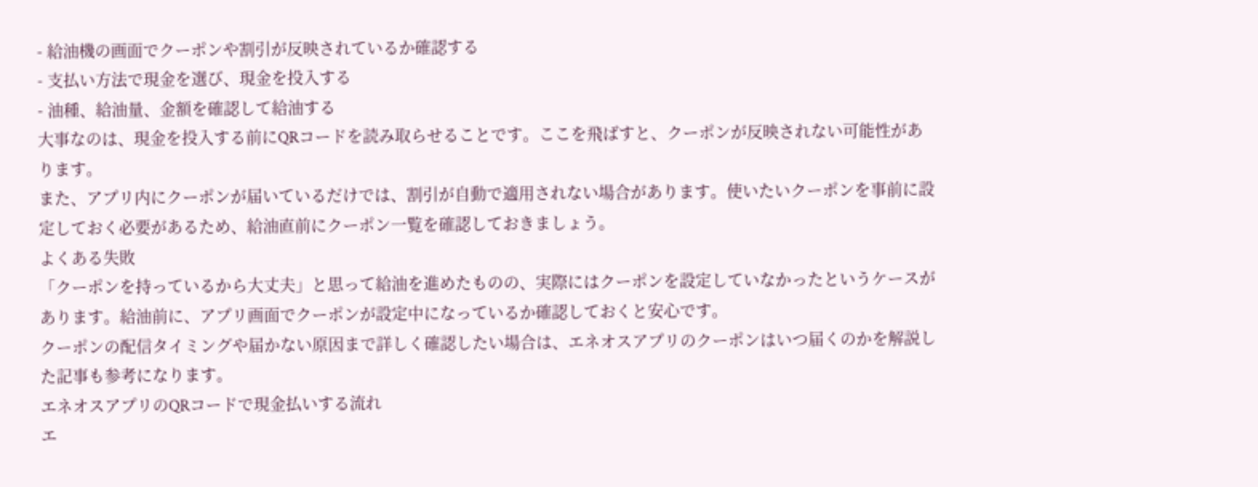- 給油機の画面でクーポンや割引が反映されているか確認する
- 支払い方法で現金を選び、現金を投入する
- 油種、給油量、金額を確認して給油する
大事なのは、現金を投入する前にQRコードを読み取らせることです。ここを飛ばすと、クーポンが反映されない可能性があります。
また、アプリ内にクーポンが届いているだけでは、割引が自動で適用されない場合があります。使いたいクーポンを事前に設定しておく必要があるため、給油直前にクーポン一覧を確認しておきましょう。
よくある失敗
「クーポンを持っているから大丈夫」と思って給油を進めたものの、実際にはクーポンを設定していなかったというケースがあります。給油前に、アプリ画面でクーポンが設定中になっているか確認しておくと安心です。
クーポンの配信タイミングや届かない原因まで詳しく確認したい場合は、エネオスアプリのクーポンはいつ届くのかを解説した記事も参考になります。
エネオスアプリのQRコードで現金払いする流れ
エ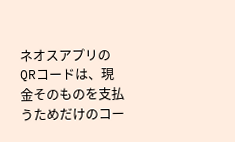ネオスアプリのQRコードは、現金そのものを支払うためだけのコー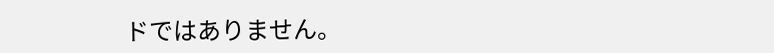ドではありません。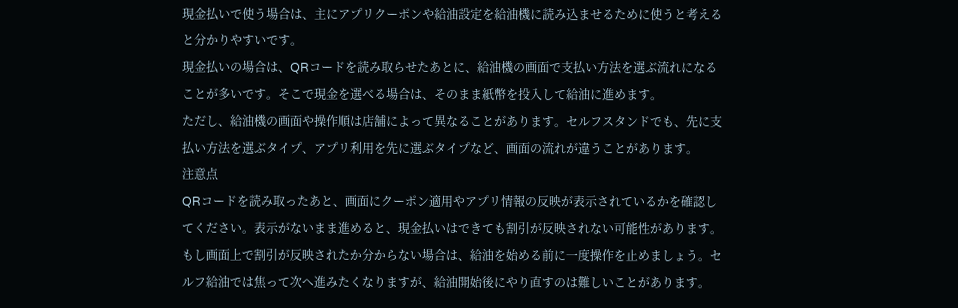現金払いで使う場合は、主にアプリクーポンや給油設定を給油機に読み込ませるために使うと考えると分かりやすいです。
現金払いの場合は、QRコードを読み取らせたあとに、給油機の画面で支払い方法を選ぶ流れになることが多いです。そこで現金を選べる場合は、そのまま紙幣を投入して給油に進めます。
ただし、給油機の画面や操作順は店舗によって異なることがあります。セルフスタンドでも、先に支払い方法を選ぶタイプ、アプリ利用を先に選ぶタイプなど、画面の流れが違うことがあります。
注意点
QRコードを読み取ったあと、画面にクーポン適用やアプリ情報の反映が表示されているかを確認してください。表示がないまま進めると、現金払いはできても割引が反映されない可能性があります。
もし画面上で割引が反映されたか分からない場合は、給油を始める前に一度操作を止めましょう。セルフ給油では焦って次へ進みたくなりますが、給油開始後にやり直すのは難しいことがあります。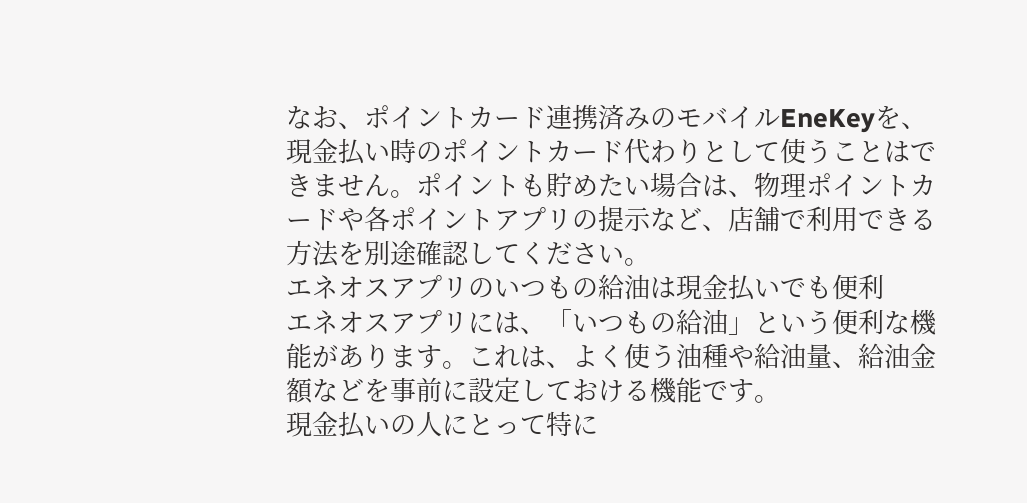なお、ポイントカード連携済みのモバイルEneKeyを、現金払い時のポイントカード代わりとして使うことはできません。ポイントも貯めたい場合は、物理ポイントカードや各ポイントアプリの提示など、店舗で利用できる方法を別途確認してください。
エネオスアプリのいつもの給油は現金払いでも便利
エネオスアプリには、「いつもの給油」という便利な機能があります。これは、よく使う油種や給油量、給油金額などを事前に設定しておける機能です。
現金払いの人にとって特に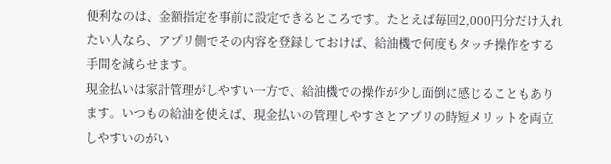便利なのは、金額指定を事前に設定できるところです。たとえば毎回2,000円分だけ入れたい人なら、アプリ側でその内容を登録しておけば、給油機で何度もタッチ操作をする手間を減らせます。
現金払いは家計管理がしやすい一方で、給油機での操作が少し面倒に感じることもあります。いつもの給油を使えば、現金払いの管理しやすさとアプリの時短メリットを両立しやすいのがい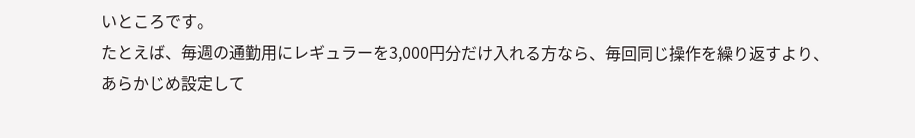いところです。
たとえば、毎週の通勤用にレギュラーを3,000円分だけ入れる方なら、毎回同じ操作を繰り返すより、あらかじめ設定して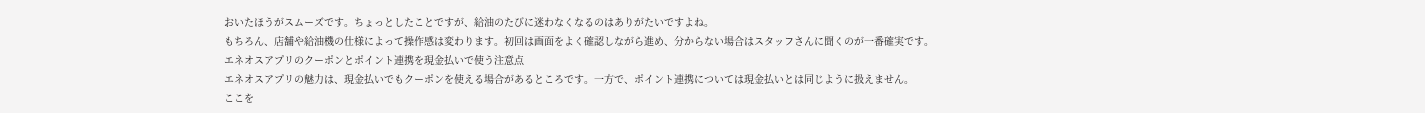おいたほうがスムーズです。ちょっとしたことですが、給油のたびに迷わなくなるのはありがたいですよね。
もちろん、店舗や給油機の仕様によって操作感は変わります。初回は画面をよく確認しながら進め、分からない場合はスタッフさんに聞くのが一番確実です。
エネオスアプリのクーポンとポイント連携を現金払いで使う注意点
エネオスアプリの魅力は、現金払いでもクーポンを使える場合があるところです。一方で、ポイント連携については現金払いとは同じように扱えません。
ここを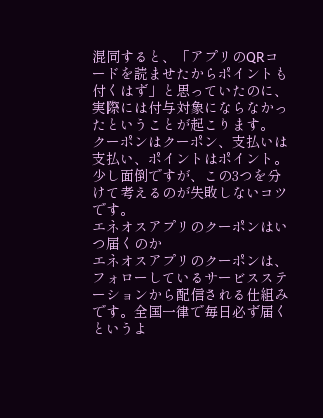混同すると、「アプリのQRコードを読ませたからポイントも付くはず」と思っていたのに、実際には付与対象にならなかったということが起こります。
クーポンはクーポン、支払いは支払い、ポイントはポイント。少し面倒ですが、この3つを分けて考えるのが失敗しないコツです。
エネオスアプリのクーポンはいつ届くのか
エネオスアプリのクーポンは、フォローしているサービスステーションから配信される仕組みです。全国一律で毎日必ず届くというよ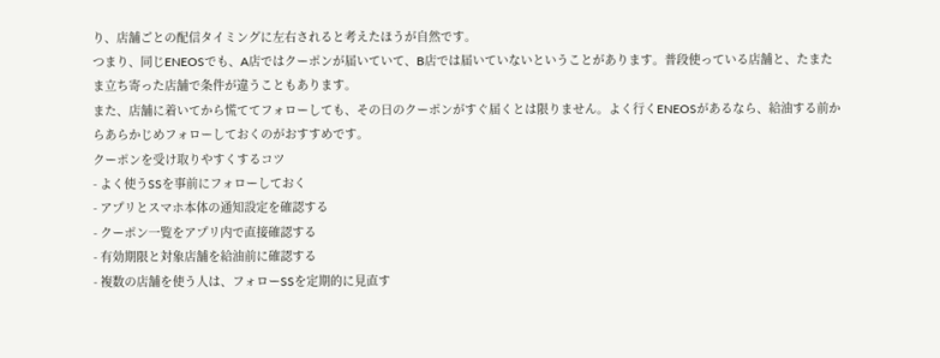り、店舗ごとの配信タイミングに左右されると考えたほうが自然です。
つまり、同じENEOSでも、A店ではクーポンが届いていて、B店では届いていないということがあります。普段使っている店舗と、たまたま立ち寄った店舗で条件が違うこともあります。
また、店舗に着いてから慌ててフォローしても、その日のクーポンがすぐ届くとは限りません。よく行くENEOSがあるなら、給油する前からあらかじめフォローしておくのがおすすめです。
クーポンを受け取りやすくするコツ
- よく使うSSを事前にフォローしておく
- アプリとスマホ本体の通知設定を確認する
- クーポン一覧をアプリ内で直接確認する
- 有効期限と対象店舗を給油前に確認する
- 複数の店舗を使う人は、フォローSSを定期的に見直す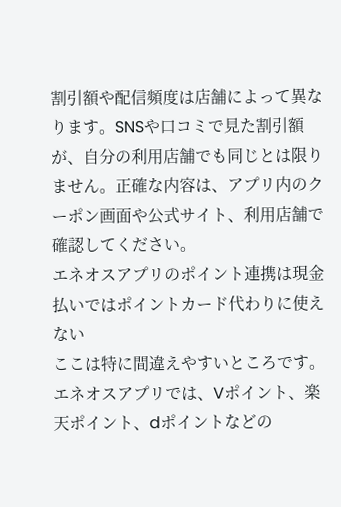割引額や配信頻度は店舗によって異なります。SNSや口コミで見た割引額が、自分の利用店舗でも同じとは限りません。正確な内容は、アプリ内のクーポン画面や公式サイト、利用店舗で確認してください。
エネオスアプリのポイント連携は現金払いではポイントカード代わりに使えない
ここは特に間違えやすいところです。エネオスアプリでは、Vポイント、楽天ポイント、dポイントなどの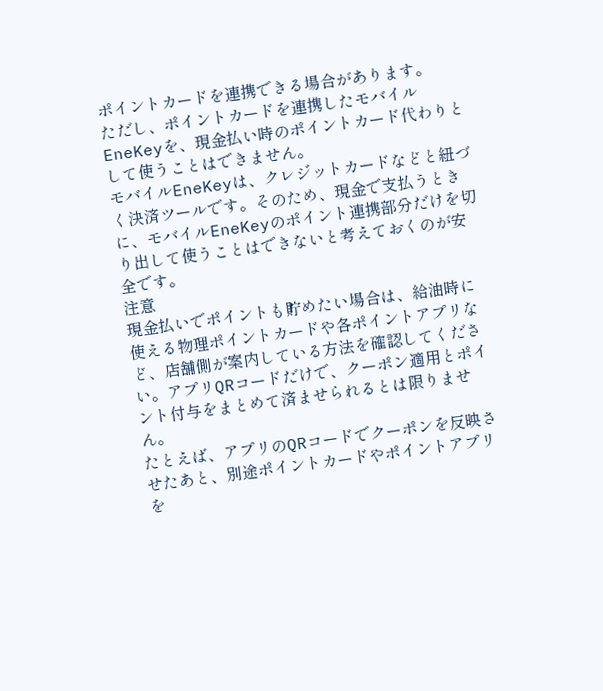ポイントカードを連携できる場合があります。
ただし、ポイントカードを連携したモバイルEneKeyを、現金払い時のポイントカード代わりとして使うことはできません。
モバイルEneKeyは、クレジットカードなどと紐づく決済ツールです。そのため、現金で支払うときに、モバイルEneKeyのポイント連携部分だけを切り出して使うことはできないと考えておくのが安全です。
注意
現金払いでポイントも貯めたい場合は、給油時に使える物理ポイントカードや各ポイントアプリなど、店舗側が案内している方法を確認してください。アプリQRコードだけで、クーポン適用とポイント付与をまとめて済ませられるとは限りません。
たとえば、アプリのQRコードでクーポンを反映させたあと、別途ポイントカードやポイントアプリを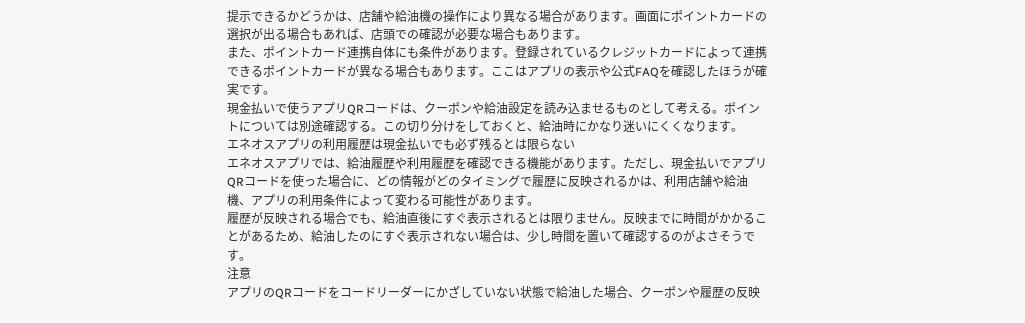提示できるかどうかは、店舗や給油機の操作により異なる場合があります。画面にポイントカードの選択が出る場合もあれば、店頭での確認が必要な場合もあります。
また、ポイントカード連携自体にも条件があります。登録されているクレジットカードによって連携できるポイントカードが異なる場合もあります。ここはアプリの表示や公式FAQを確認したほうが確実です。
現金払いで使うアプリQRコードは、クーポンや給油設定を読み込ませるものとして考える。ポイントについては別途確認する。この切り分けをしておくと、給油時にかなり迷いにくくなります。
エネオスアプリの利用履歴は現金払いでも必ず残るとは限らない
エネオスアプリでは、給油履歴や利用履歴を確認できる機能があります。ただし、現金払いでアプリQRコードを使った場合に、どの情報がどのタイミングで履歴に反映されるかは、利用店舗や給油機、アプリの利用条件によって変わる可能性があります。
履歴が反映される場合でも、給油直後にすぐ表示されるとは限りません。反映までに時間がかかることがあるため、給油したのにすぐ表示されない場合は、少し時間を置いて確認するのがよさそうです。
注意
アプリのQRコードをコードリーダーにかざしていない状態で給油した場合、クーポンや履歴の反映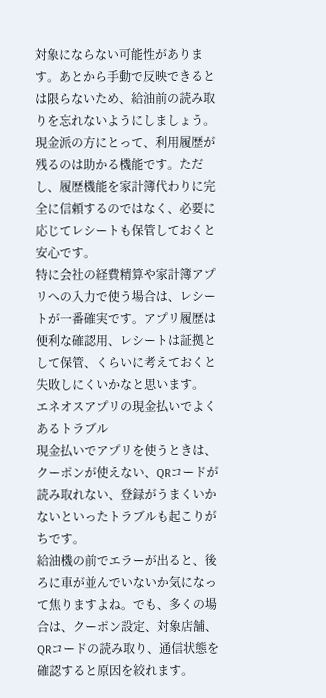対象にならない可能性があります。あとから手動で反映できるとは限らないため、給油前の読み取りを忘れないようにしましょう。
現金派の方にとって、利用履歴が残るのは助かる機能です。ただし、履歴機能を家計簿代わりに完全に信頼するのではなく、必要に応じてレシートも保管しておくと安心です。
特に会社の経費精算や家計簿アプリへの入力で使う場合は、レシートが一番確実です。アプリ履歴は便利な確認用、レシートは証拠として保管、くらいに考えておくと失敗しにくいかなと思います。
エネオスアプリの現金払いでよくあるトラブル
現金払いでアプリを使うときは、クーポンが使えない、QRコードが読み取れない、登録がうまくいかないといったトラブルも起こりがちです。
給油機の前でエラーが出ると、後ろに車が並んでいないか気になって焦りますよね。でも、多くの場合は、クーポン設定、対象店舗、QRコードの読み取り、通信状態を確認すると原因を絞れます。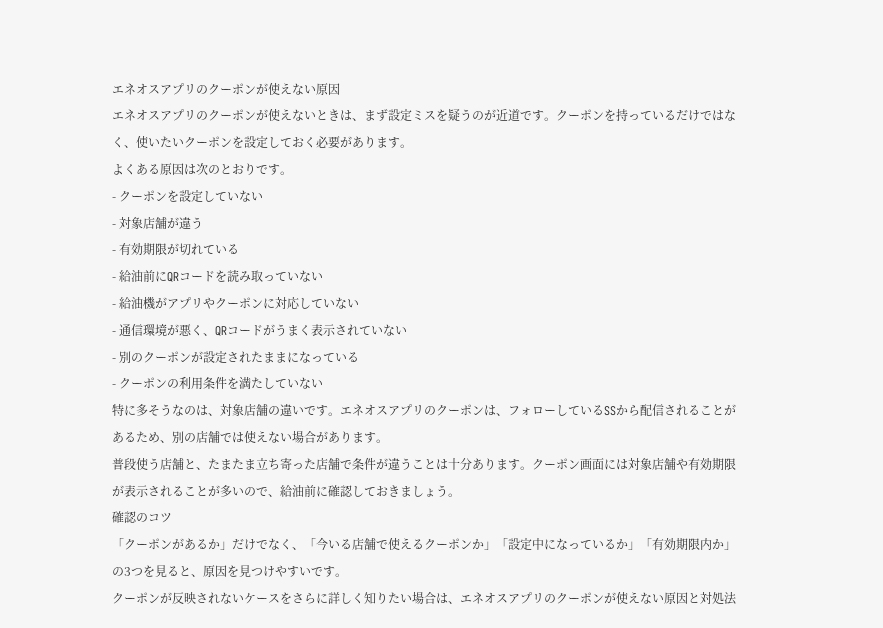エネオスアプリのクーポンが使えない原因
エネオスアプリのクーポンが使えないときは、まず設定ミスを疑うのが近道です。クーポンを持っているだけではなく、使いたいクーポンを設定しておく必要があります。
よくある原因は次のとおりです。
- クーポンを設定していない
- 対象店舗が違う
- 有効期限が切れている
- 給油前にQRコードを読み取っていない
- 給油機がアプリやクーポンに対応していない
- 通信環境が悪く、QRコードがうまく表示されていない
- 別のクーポンが設定されたままになっている
- クーポンの利用条件を満たしていない
特に多そうなのは、対象店舗の違いです。エネオスアプリのクーポンは、フォローしているSSから配信されることがあるため、別の店舗では使えない場合があります。
普段使う店舗と、たまたま立ち寄った店舗で条件が違うことは十分あります。クーポン画面には対象店舗や有効期限が表示されることが多いので、給油前に確認しておきましょう。
確認のコツ
「クーポンがあるか」だけでなく、「今いる店舗で使えるクーポンか」「設定中になっているか」「有効期限内か」の3つを見ると、原因を見つけやすいです。
クーポンが反映されないケースをさらに詳しく知りたい場合は、エネオスアプリのクーポンが使えない原因と対処法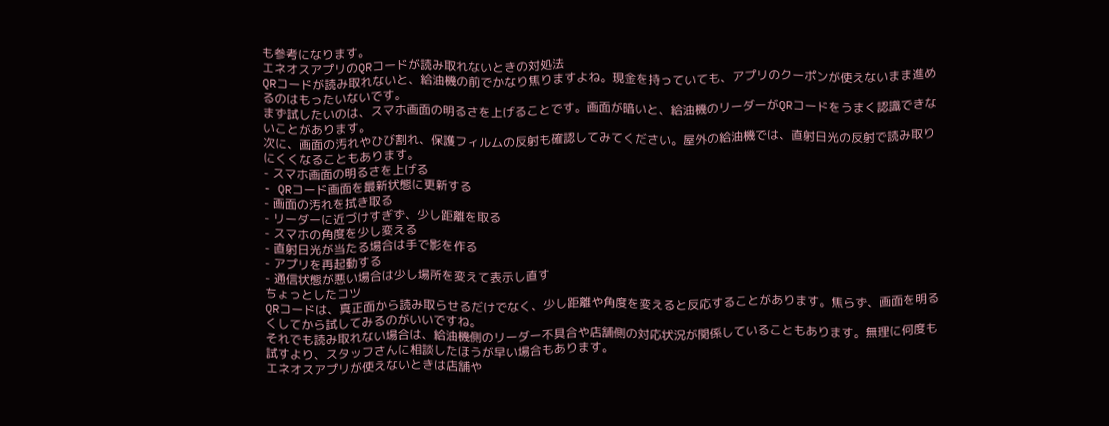も参考になります。
エネオスアプリのQRコードが読み取れないときの対処法
QRコードが読み取れないと、給油機の前でかなり焦りますよね。現金を持っていても、アプリのクーポンが使えないまま進めるのはもったいないです。
まず試したいのは、スマホ画面の明るさを上げることです。画面が暗いと、給油機のリーダーがQRコードをうまく認識できないことがあります。
次に、画面の汚れやひび割れ、保護フィルムの反射も確認してみてください。屋外の給油機では、直射日光の反射で読み取りにくくなることもあります。
- スマホ画面の明るさを上げる
- QRコード画面を最新状態に更新する
- 画面の汚れを拭き取る
- リーダーに近づけすぎず、少し距離を取る
- スマホの角度を少し変える
- 直射日光が当たる場合は手で影を作る
- アプリを再起動する
- 通信状態が悪い場合は少し場所を変えて表示し直す
ちょっとしたコツ
QRコードは、真正面から読み取らせるだけでなく、少し距離や角度を変えると反応することがあります。焦らず、画面を明るくしてから試してみるのがいいですね。
それでも読み取れない場合は、給油機側のリーダー不具合や店舗側の対応状況が関係していることもあります。無理に何度も試すより、スタッフさんに相談したほうが早い場合もあります。
エネオスアプリが使えないときは店舗や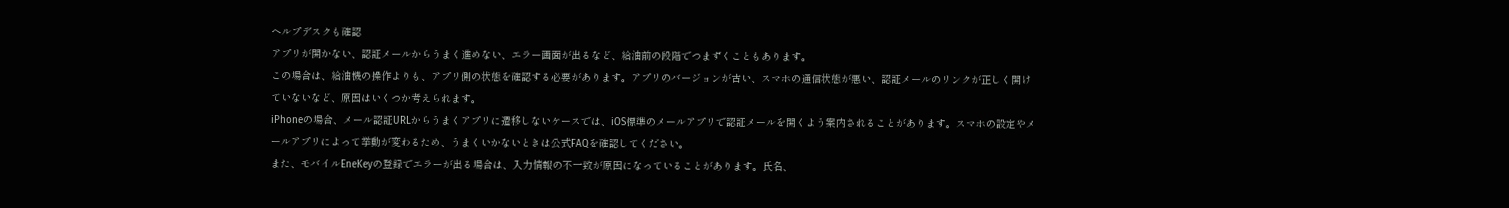ヘルプデスクも確認
アプリが開かない、認証メールからうまく進めない、エラー画面が出るなど、給油前の段階でつまずくこともあります。
この場合は、給油機の操作よりも、アプリ側の状態を確認する必要があります。アプリのバージョンが古い、スマホの通信状態が悪い、認証メールのリンクが正しく開けていないなど、原因はいくつか考えられます。
iPhoneの場合、メール認証URLからうまくアプリに遷移しないケースでは、iOS標準のメールアプリで認証メールを開くよう案内されることがあります。スマホの設定やメールアプリによって挙動が変わるため、うまくいかないときは公式FAQを確認してください。
また、モバイルEneKeyの登録でエラーが出る場合は、入力情報の不一致が原因になっていることがあります。氏名、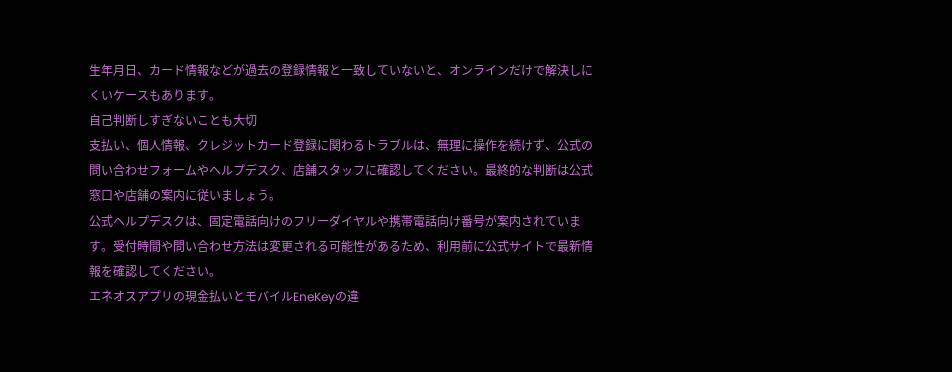生年月日、カード情報などが過去の登録情報と一致していないと、オンラインだけで解決しにくいケースもあります。
自己判断しすぎないことも大切
支払い、個人情報、クレジットカード登録に関わるトラブルは、無理に操作を続けず、公式の問い合わせフォームやヘルプデスク、店舗スタッフに確認してください。最終的な判断は公式窓口や店舗の案内に従いましょう。
公式ヘルプデスクは、固定電話向けのフリーダイヤルや携帯電話向け番号が案内されています。受付時間や問い合わせ方法は変更される可能性があるため、利用前に公式サイトで最新情報を確認してください。
エネオスアプリの現金払いとモバイルEneKeyの違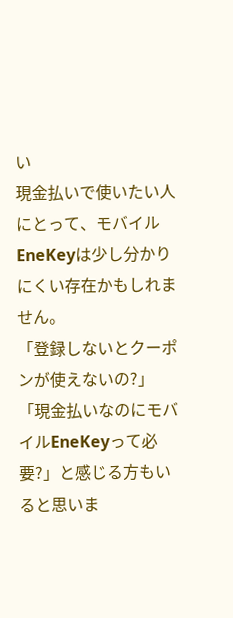い
現金払いで使いたい人にとって、モバイルEneKeyは少し分かりにくい存在かもしれません。
「登録しないとクーポンが使えないの?」「現金払いなのにモバイルEneKeyって必要?」と感じる方もいると思いま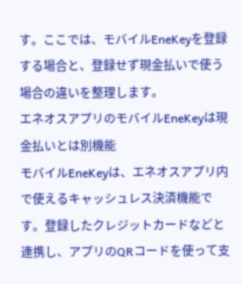す。ここでは、モバイルEneKeyを登録する場合と、登録せず現金払いで使う場合の違いを整理します。
エネオスアプリのモバイルEneKeyは現金払いとは別機能
モバイルEneKeyは、エネオスアプリ内で使えるキャッシュレス決済機能です。登録したクレジットカードなどと連携し、アプリのQRコードを使って支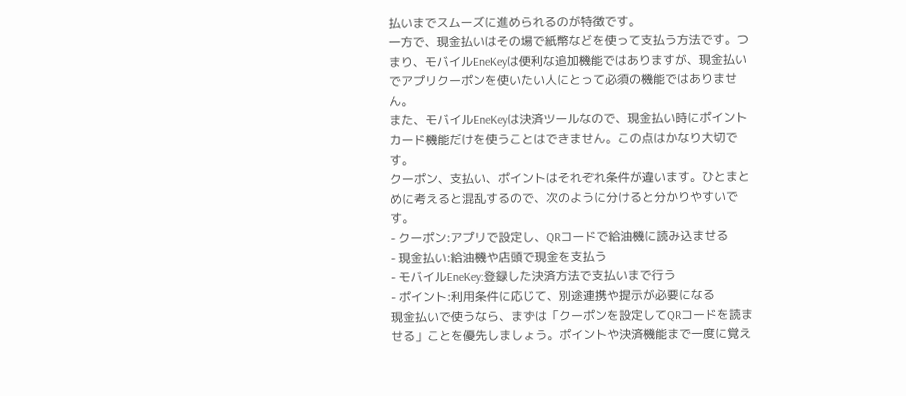払いまでスムーズに進められるのが特徴です。
一方で、現金払いはその場で紙幣などを使って支払う方法です。つまり、モバイルEneKeyは便利な追加機能ではありますが、現金払いでアプリクーポンを使いたい人にとって必須の機能ではありません。
また、モバイルEneKeyは決済ツールなので、現金払い時にポイントカード機能だけを使うことはできません。この点はかなり大切です。
クーポン、支払い、ポイントはそれぞれ条件が違います。ひとまとめに考えると混乱するので、次のように分けると分かりやすいです。
- クーポン:アプリで設定し、QRコードで給油機に読み込ませる
- 現金払い:給油機や店頭で現金を支払う
- モバイルEneKey:登録した決済方法で支払いまで行う
- ポイント:利用条件に応じて、別途連携や提示が必要になる
現金払いで使うなら、まずは「クーポンを設定してQRコードを読ませる」ことを優先しましょう。ポイントや決済機能まで一度に覚え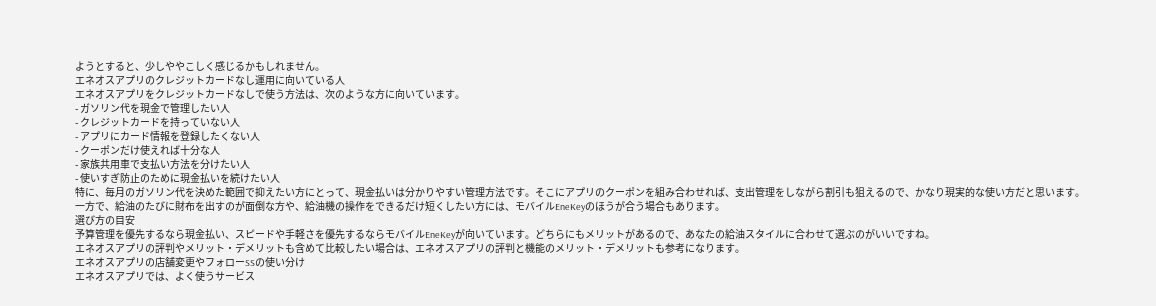ようとすると、少しややこしく感じるかもしれません。
エネオスアプリのクレジットカードなし運用に向いている人
エネオスアプリをクレジットカードなしで使う方法は、次のような方に向いています。
- ガソリン代を現金で管理したい人
- クレジットカードを持っていない人
- アプリにカード情報を登録したくない人
- クーポンだけ使えれば十分な人
- 家族共用車で支払い方法を分けたい人
- 使いすぎ防止のために現金払いを続けたい人
特に、毎月のガソリン代を決めた範囲で抑えたい方にとって、現金払いは分かりやすい管理方法です。そこにアプリのクーポンを組み合わせれば、支出管理をしながら割引も狙えるので、かなり現実的な使い方だと思います。
一方で、給油のたびに財布を出すのが面倒な方や、給油機の操作をできるだけ短くしたい方には、モバイルEneKeyのほうが合う場合もあります。
選び方の目安
予算管理を優先するなら現金払い、スピードや手軽さを優先するならモバイルEneKeyが向いています。どちらにもメリットがあるので、あなたの給油スタイルに合わせて選ぶのがいいですね。
エネオスアプリの評判やメリット・デメリットも含めて比較したい場合は、エネオスアプリの評判と機能のメリット・デメリットも参考になります。
エネオスアプリの店舗変更やフォローSSの使い分け
エネオスアプリでは、よく使うサービス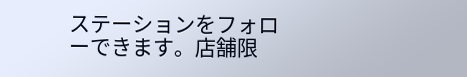ステーションをフォローできます。店舗限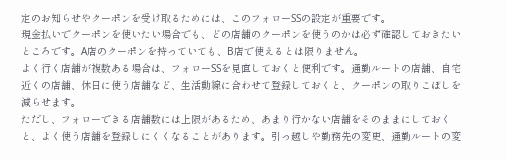定のお知らせやクーポンを受け取るためには、このフォローSSの設定が重要です。
現金払いでクーポンを使いたい場合でも、どの店舗のクーポンを使うのかは必ず確認しておきたいところです。A店のクーポンを持っていても、B店で使えるとは限りません。
よく行く店舗が複数ある場合は、フォローSSを見直しておくと便利です。通勤ルートの店舗、自宅近くの店舗、休日に使う店舗など、生活動線に合わせて登録しておくと、クーポンの取りこぼしを減らせます。
ただし、フォローできる店舗数には上限があるため、あまり行かない店舗をそのままにしておくと、よく使う店舗を登録しにくくなることがあります。引っ越しや勤務先の変更、通勤ルートの変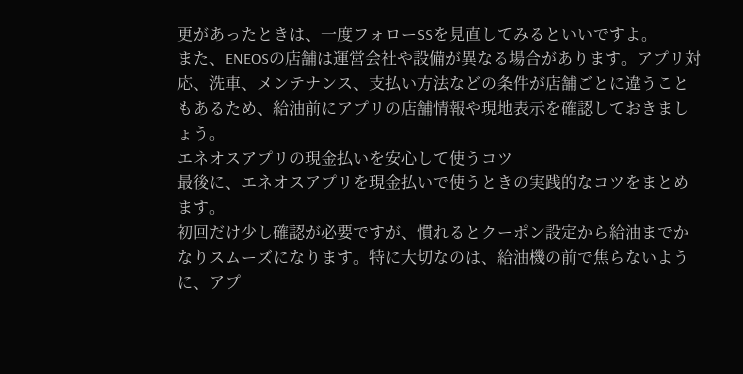更があったときは、一度フォローSSを見直してみるといいですよ。
また、ENEOSの店舗は運営会社や設備が異なる場合があります。アプリ対応、洗車、メンテナンス、支払い方法などの条件が店舗ごとに違うこともあるため、給油前にアプリの店舗情報や現地表示を確認しておきましょう。
エネオスアプリの現金払いを安心して使うコツ
最後に、エネオスアプリを現金払いで使うときの実践的なコツをまとめます。
初回だけ少し確認が必要ですが、慣れるとクーポン設定から給油までかなりスムーズになります。特に大切なのは、給油機の前で焦らないように、アプ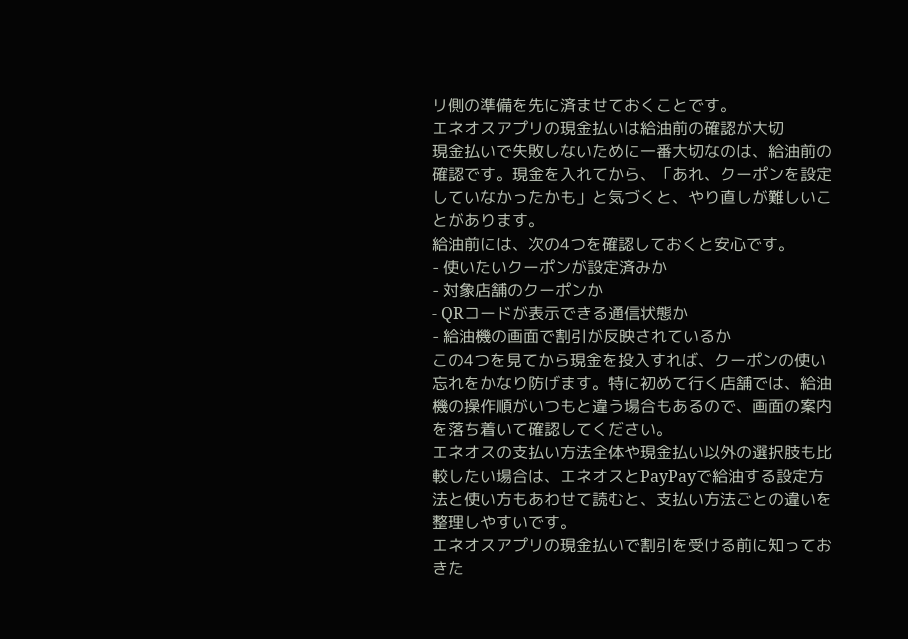リ側の準備を先に済ませておくことです。
エネオスアプリの現金払いは給油前の確認が大切
現金払いで失敗しないために一番大切なのは、給油前の確認です。現金を入れてから、「あれ、クーポンを設定していなかったかも」と気づくと、やり直しが難しいことがあります。
給油前には、次の4つを確認しておくと安心です。
- 使いたいクーポンが設定済みか
- 対象店舗のクーポンか
- QRコードが表示できる通信状態か
- 給油機の画面で割引が反映されているか
この4つを見てから現金を投入すれば、クーポンの使い忘れをかなり防げます。特に初めて行く店舗では、給油機の操作順がいつもと違う場合もあるので、画面の案内を落ち着いて確認してください。
エネオスの支払い方法全体や現金払い以外の選択肢も比較したい場合は、エネオスとPayPayで給油する設定方法と使い方もあわせて読むと、支払い方法ごとの違いを整理しやすいです。
エネオスアプリの現金払いで割引を受ける前に知っておきた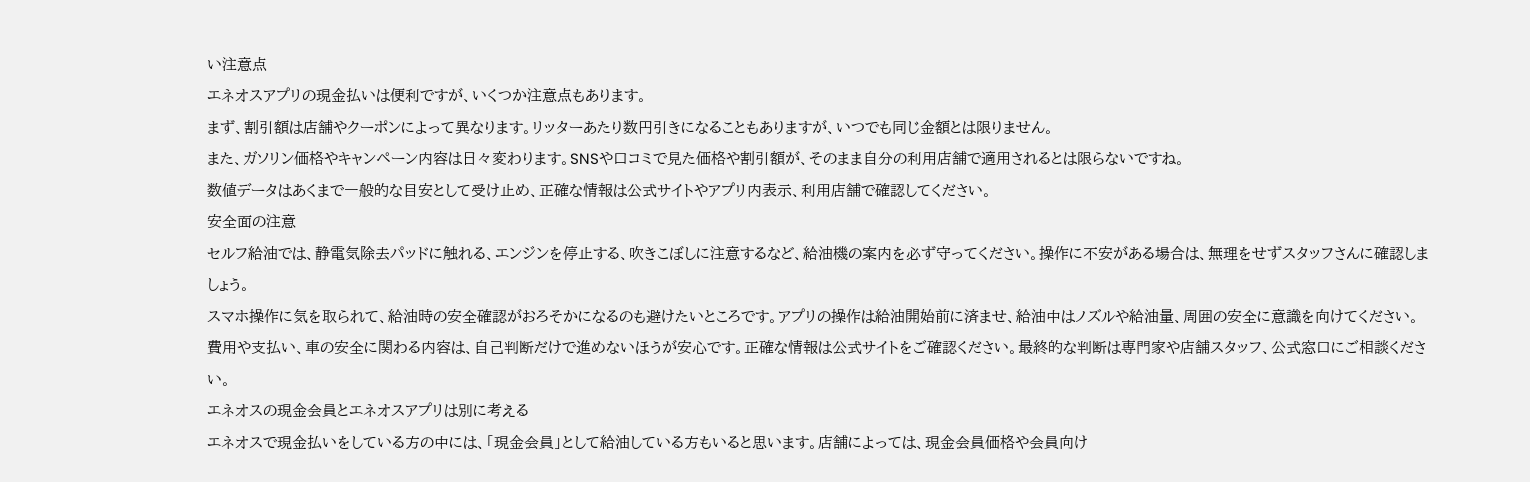い注意点
エネオスアプリの現金払いは便利ですが、いくつか注意点もあります。
まず、割引額は店舗やクーポンによって異なります。リッターあたり数円引きになることもありますが、いつでも同じ金額とは限りません。
また、ガソリン価格やキャンペーン内容は日々変わります。SNSや口コミで見た価格や割引額が、そのまま自分の利用店舗で適用されるとは限らないですね。
数値データはあくまで一般的な目安として受け止め、正確な情報は公式サイトやアプリ内表示、利用店舗で確認してください。
安全面の注意
セルフ給油では、静電気除去パッドに触れる、エンジンを停止する、吹きこぼしに注意するなど、給油機の案内を必ず守ってください。操作に不安がある場合は、無理をせずスタッフさんに確認しましょう。
スマホ操作に気を取られて、給油時の安全確認がおろそかになるのも避けたいところです。アプリの操作は給油開始前に済ませ、給油中はノズルや給油量、周囲の安全に意識を向けてください。
費用や支払い、車の安全に関わる内容は、自己判断だけで進めないほうが安心です。正確な情報は公式サイトをご確認ください。最終的な判断は専門家や店舗スタッフ、公式窓口にご相談ください。
エネオスの現金会員とエネオスアプリは別に考える
エネオスで現金払いをしている方の中には、「現金会員」として給油している方もいると思います。店舗によっては、現金会員価格や会員向け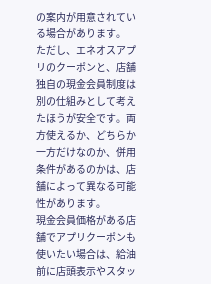の案内が用意されている場合があります。
ただし、エネオスアプリのクーポンと、店舗独自の現金会員制度は別の仕組みとして考えたほうが安全です。両方使えるか、どちらか一方だけなのか、併用条件があるのかは、店舗によって異なる可能性があります。
現金会員価格がある店舗でアプリクーポンも使いたい場合は、給油前に店頭表示やスタッ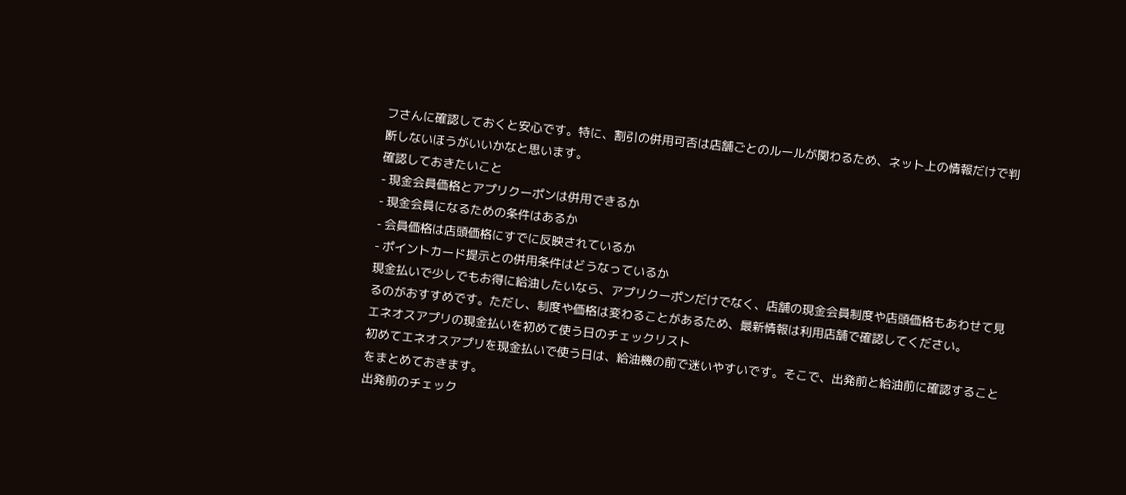フさんに確認しておくと安心です。特に、割引の併用可否は店舗ごとのルールが関わるため、ネット上の情報だけで判断しないほうがいいかなと思います。
確認しておきたいこと
- 現金会員価格とアプリクーポンは併用できるか
- 現金会員になるための条件はあるか
- 会員価格は店頭価格にすでに反映されているか
- ポイントカード提示との併用条件はどうなっているか
現金払いで少しでもお得に給油したいなら、アプリクーポンだけでなく、店舗の現金会員制度や店頭価格もあわせて見るのがおすすめです。ただし、制度や価格は変わることがあるため、最新情報は利用店舗で確認してください。
エネオスアプリの現金払いを初めて使う日のチェックリスト
初めてエネオスアプリを現金払いで使う日は、給油機の前で迷いやすいです。そこで、出発前と給油前に確認することをまとめておきます。
出発前のチェック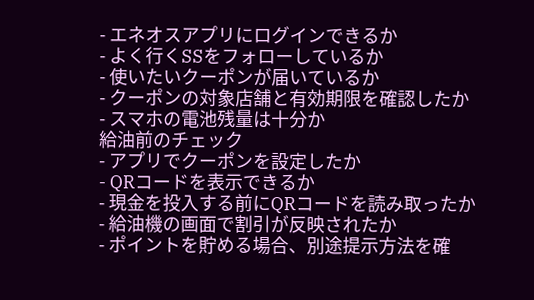- エネオスアプリにログインできるか
- よく行くSSをフォローしているか
- 使いたいクーポンが届いているか
- クーポンの対象店舗と有効期限を確認したか
- スマホの電池残量は十分か
給油前のチェック
- アプリでクーポンを設定したか
- QRコードを表示できるか
- 現金を投入する前にQRコードを読み取ったか
- 給油機の画面で割引が反映されたか
- ポイントを貯める場合、別途提示方法を確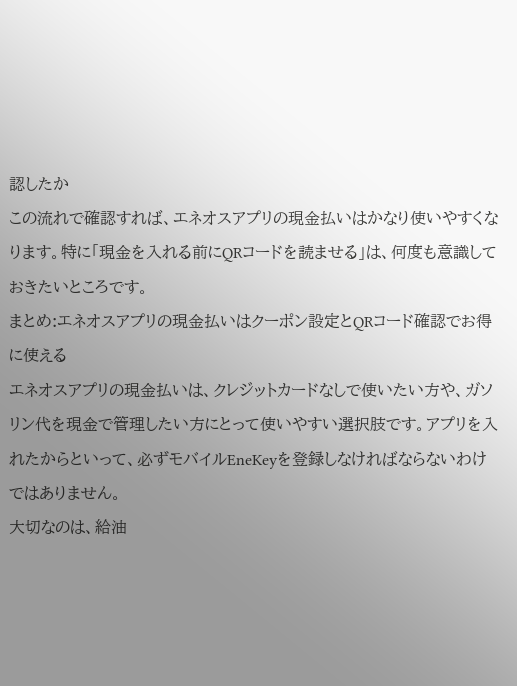認したか
この流れで確認すれば、エネオスアプリの現金払いはかなり使いやすくなります。特に「現金を入れる前にQRコードを読ませる」は、何度も意識しておきたいところです。
まとめ:エネオスアプリの現金払いはクーポン設定とQRコード確認でお得に使える
エネオスアプリの現金払いは、クレジットカードなしで使いたい方や、ガソリン代を現金で管理したい方にとって使いやすい選択肢です。アプリを入れたからといって、必ずモバイルEneKeyを登録しなければならないわけではありません。
大切なのは、給油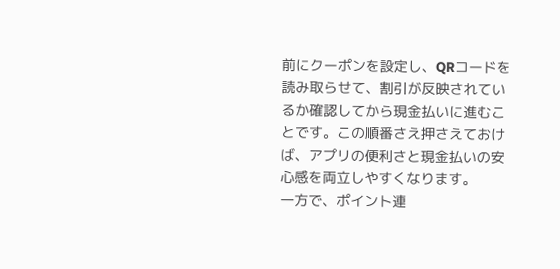前にクーポンを設定し、QRコードを読み取らせて、割引が反映されているか確認してから現金払いに進むことです。この順番さえ押さえておけば、アプリの便利さと現金払いの安心感を両立しやすくなります。
一方で、ポイント連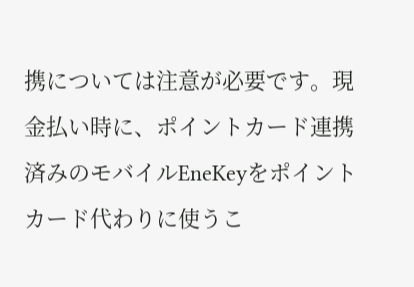携については注意が必要です。現金払い時に、ポイントカード連携済みのモバイルEneKeyをポイントカード代わりに使うこ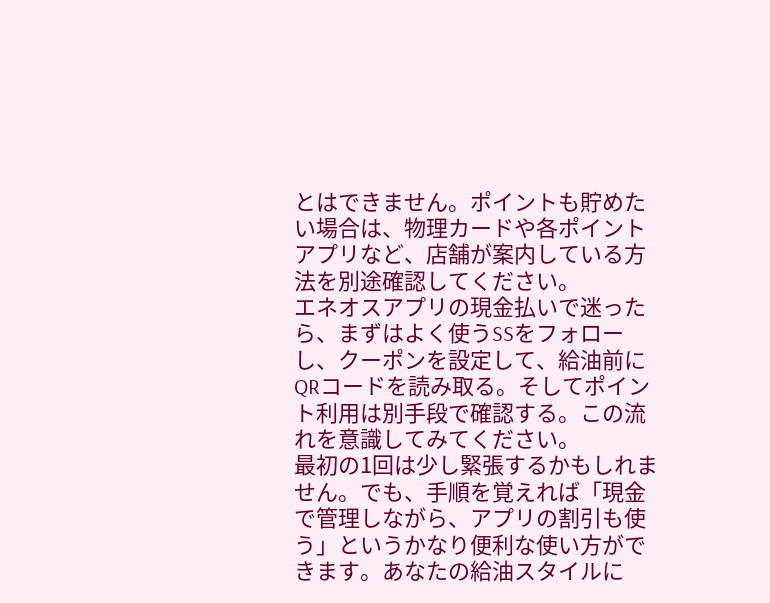とはできません。ポイントも貯めたい場合は、物理カードや各ポイントアプリなど、店舗が案内している方法を別途確認してください。
エネオスアプリの現金払いで迷ったら、まずはよく使うSSをフォローし、クーポンを設定して、給油前にQRコードを読み取る。そしてポイント利用は別手段で確認する。この流れを意識してみてください。
最初の1回は少し緊張するかもしれません。でも、手順を覚えれば「現金で管理しながら、アプリの割引も使う」というかなり便利な使い方ができます。あなたの給油スタイルに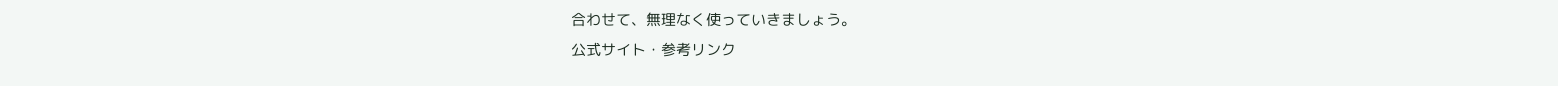合わせて、無理なく使っていきましょう。
公式サイト・参考リンク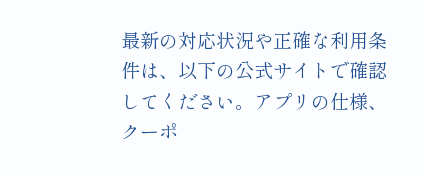最新の対応状況や正確な利用条件は、以下の公式サイトで確認してください。アプリの仕様、クーポ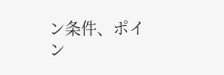ン条件、ポイン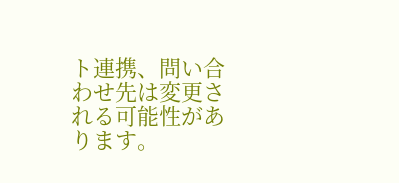ト連携、問い合わせ先は変更される可能性があります。